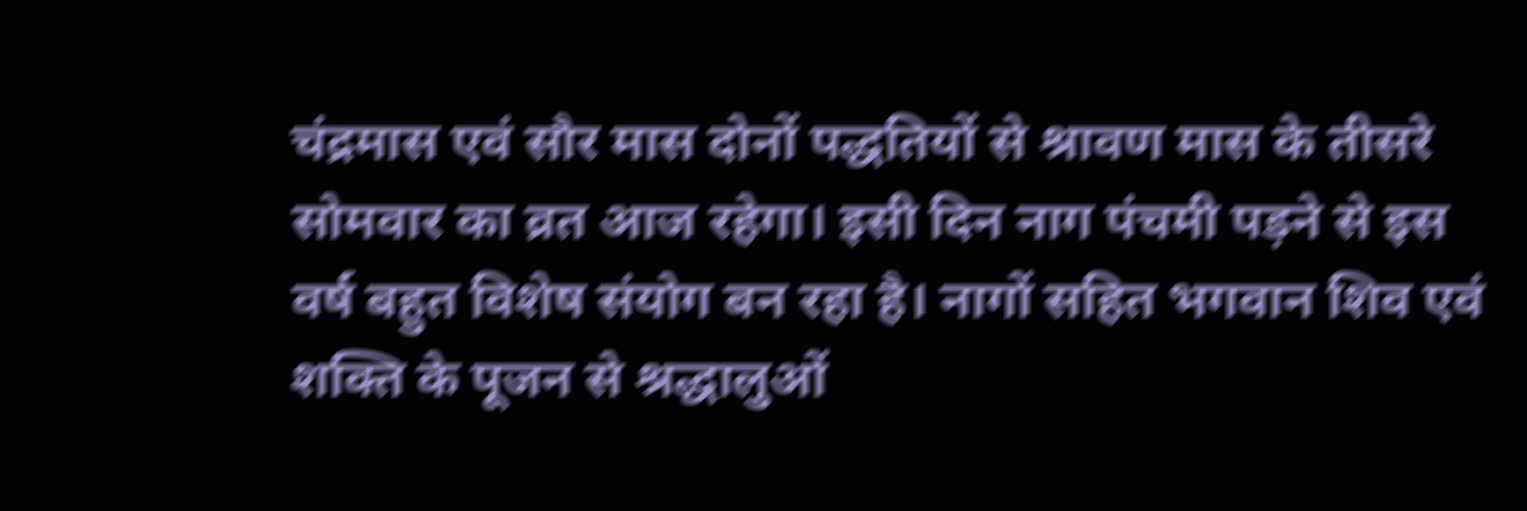चंद्रमास एवं सौर मास दोनों पद्धतियों से श्रावण मास के तीसरे सोमवार का व्रत आज रहेगा। इसी दिन नाग पंचमी पड़ने से इस वर्ष बहुत विशेष संयोग बन रहा है। नागों सहित भगवान शिव एवं शक्ति के पूजन से श्रद्धालुओं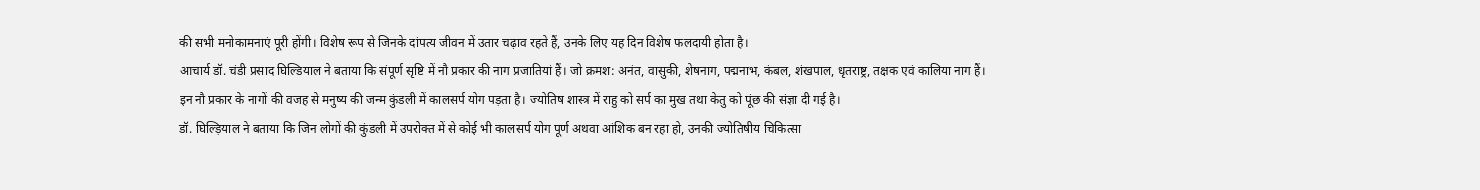की सभी मनोकामनाएं पूरी होंगी। विशेष रूप से जिनके दांपत्य जीवन में उतार चढ़ाव रहते हैं, उनके लिए यह दिन विशेष फलदायी होता है।
आचार्य डॉ. चंडी प्रसाद घिल्डियाल ने बताया कि संपूर्ण सृष्टि में नौ प्रकार की नाग प्रजातियां हैं। जो क्रमश: अनंत, वासुकी, शेषनाग, पद्मनाभ, कंबल, शंखपाल, धृतराष्ट्र, तक्षक एवं कालिया नाग हैं। इन नौ प्रकार के नागों की वजह से मनुष्य की जन्म कुंडली में कालसर्प योग पड़ता है। ज्योतिष शास्त्र में राहु को सर्प का मुख तथा केतु को पूंछ की संज्ञा दी गई है।
डॉ. घिल्ड़ियाल ने बताया कि जिन लोगों की कुंडली में उपरोक्त में से कोई भी कालसर्प योग पूर्ण अथवा आंशिक बन रहा हो, उनकी ज्योतिषीय चिकित्सा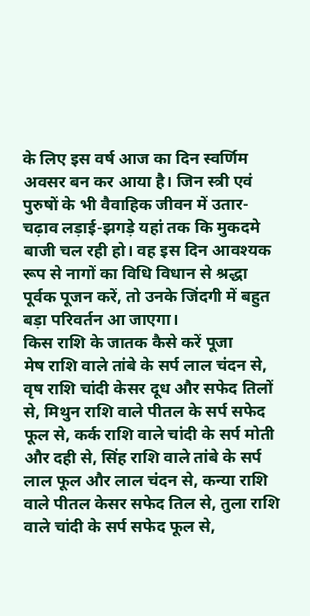के लिए इस वर्ष आज का दिन स्वर्णिम अवसर बन कर आया है। जिन स्त्री एवं पुरुषों के भी वैवाहिक जीवन में उतार-चढ़ाव लड़ाई-झगड़े यहां तक कि मुकदमे बाजी चल रही हो। वह इस दिन आवश्यक रूप से नागों का विधि विधान से श्रद्धा पूर्वक पूजन करें, तो उनके जिंदगी में बहुत बड़ा परिवर्तन आ जाएगा।
किस राशि के जातक कैसे करें पूजा
मेष राशि वाले तांबे के सर्प लाल चंदन से, वृष राशि चांदी केसर दूध और सफेद तिलों से, मिथुन राशि वाले पीतल के सर्प सफेद फूल से, कर्क राशि वाले चांदी के सर्प मोती और दही से, सिंह राशि वाले तांबे के सर्प लाल फूल और लाल चंदन से, कन्या राशि वाले पीतल केसर सफेद तिल से, तुला राशि वाले चांदी के सर्प सफेद फूल से,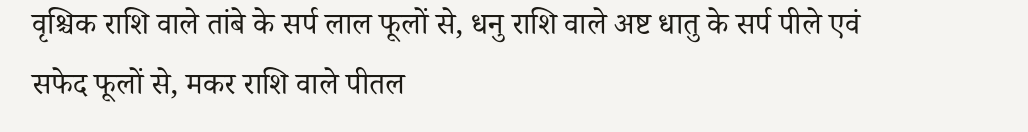वृश्चिक राशि वाले तांबे के सर्प लाल फूलों से, धनु राशि वाले अष्ट धातु के सर्प पीले एवं सफेद फूलों से, मकर राशि वाले पीतल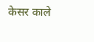केसर काले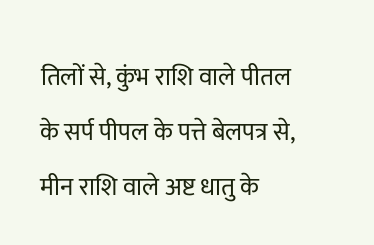तिलों से, कुंभ राशि वाले पीतल के सर्प पीपल के पत्ते बेलपत्र से, मीन राशि वाले अष्ट धातु के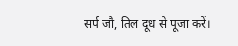सर्प जौ, तिल दूध से पूजा करें।